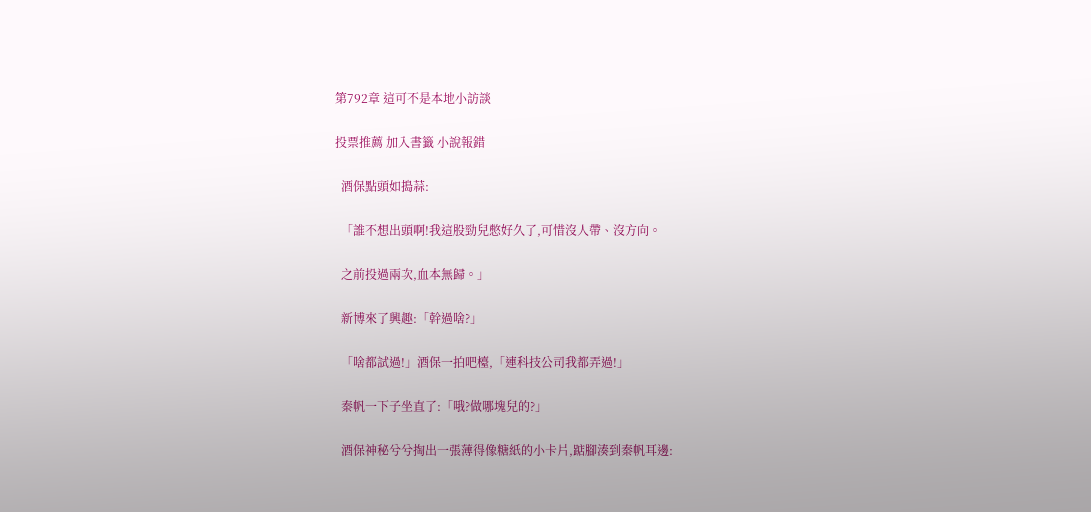第792章 這可不是本地小訪談

投票推薦 加入書籤 小說報錯

  酒保點頭如搗蒜:

  「誰不想出頭啊!我這股勁兒憋好久了,可惜沒人帶、沒方向。

  之前投過兩次,血本無歸。」

  新博來了興趣:「幹過啥?」

  「啥都試過!」酒保一拍吧檯,「連科技公司我都弄過!」

  秦帆一下子坐直了:「哦?做哪塊兒的?」

  酒保神秘兮兮掏出一張薄得像糖紙的小卡片,踮腳湊到秦帆耳邊: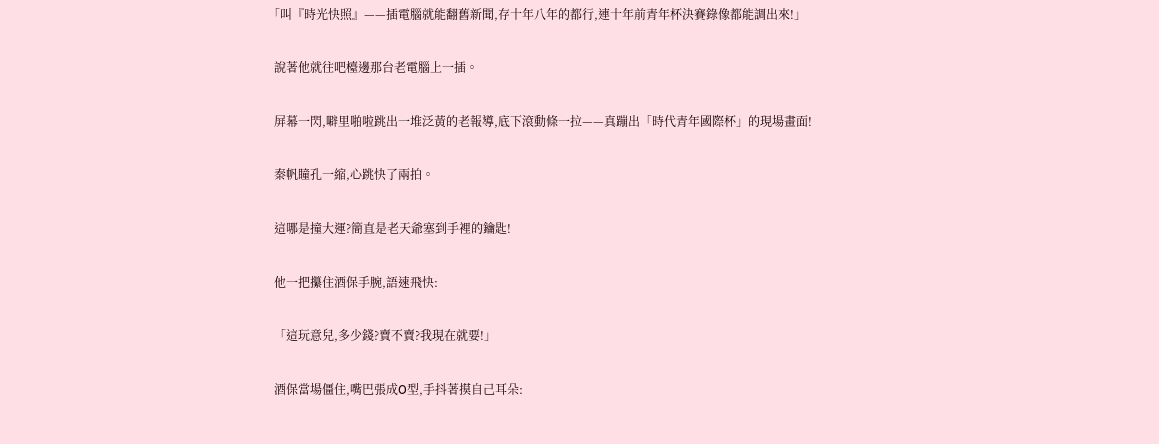「叫『時光快照』——插電腦就能翻舊新聞,存十年八年的都行,連十年前青年杯決賽錄像都能調出來!」

  說著他就往吧檯邊那台老電腦上一插。

  屏幕一閃,噼里啪啦跳出一堆泛黃的老報導,底下滾動條一拉——真蹦出「時代青年國際杯」的現場畫面!

  秦帆瞳孔一縮,心跳快了兩拍。

  這哪是撞大運?簡直是老天爺塞到手裡的鑰匙!

  他一把攥住酒保手腕,語速飛快:

  「這玩意兒,多少錢?賣不賣?我現在就要!」

  酒保當場僵住,嘴巴張成O型,手抖著摸自己耳朵: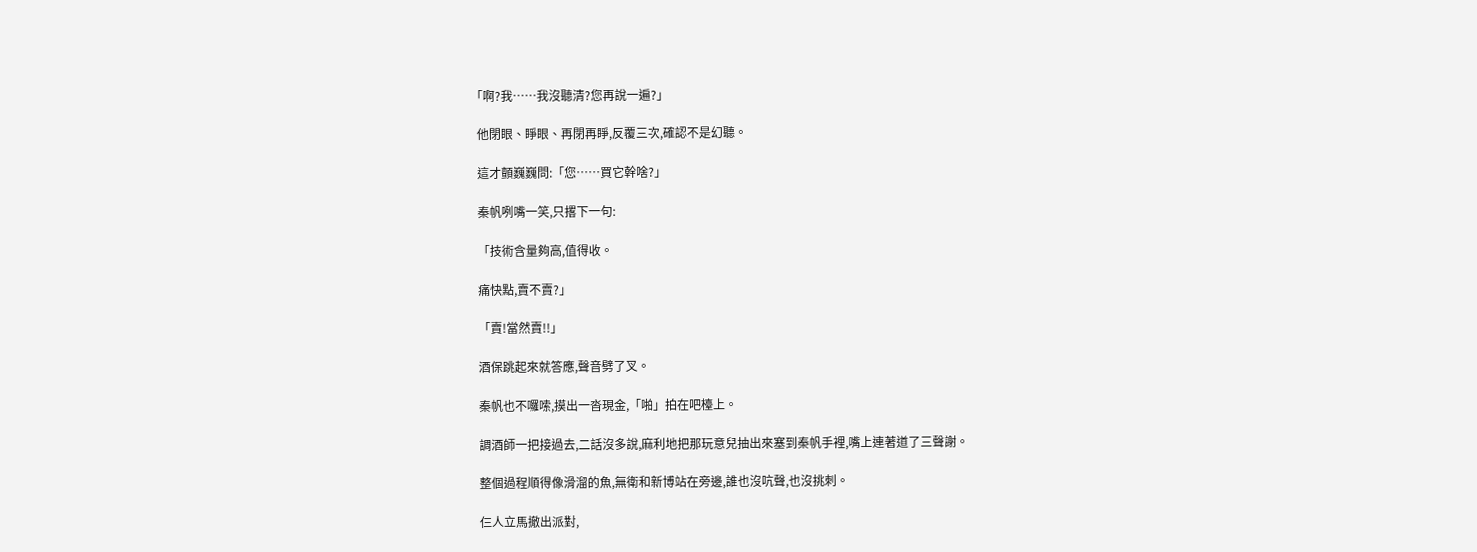「啊?我……我沒聽清?您再說一遍?」

  他閉眼、睜眼、再閉再睜,反覆三次,確認不是幻聽。

  這才顫巍巍問:「您……買它幹啥?」

  秦帆咧嘴一笑,只撂下一句:

  「技術含量夠高,值得收。

  痛快點,賣不賣?」

  「賣!當然賣!!」

  酒保跳起來就答應,聲音劈了叉。

  秦帆也不囉嗦,摸出一沓現金,「啪」拍在吧檯上。

  調酒師一把接過去,二話沒多說,麻利地把那玩意兒抽出來塞到秦帆手裡,嘴上連著道了三聲謝。

  整個過程順得像滑溜的魚,無衛和新博站在旁邊,誰也沒吭聲,也沒挑刺。

  仨人立馬撤出派對,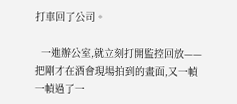打車回了公司。

  一進辦公室,就立刻打開監控回放——把剛才在酒會現場拍到的畫面,又一幀一幀過了一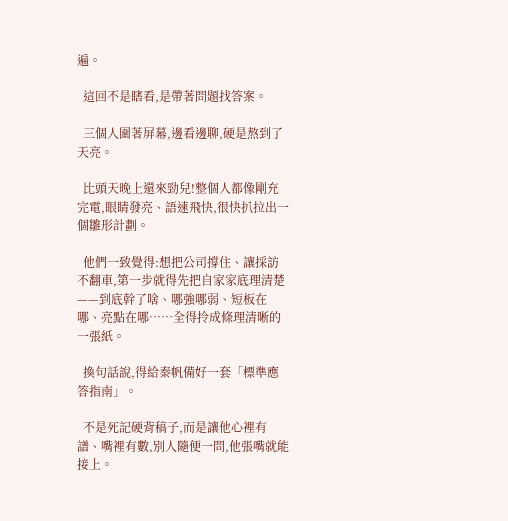遍。

  這回不是瞎看,是帶著問題找答案。

  三個人圍著屏幕,邊看邊聊,硬是熬到了天亮。

  比頭天晚上還來勁兒!整個人都像剛充完電,眼睛發亮、語速飛快,很快扒拉出一個雛形計劃。

  他們一致覺得:想把公司撐住、讓採訪不翻車,第一步就得先把自家家底理清楚——到底幹了啥、哪強哪弱、短板在哪、亮點在哪……全得拎成條理清晰的一張紙。

  換句話說,得給秦帆備好一套「標準應答指南」。

  不是死記硬背稿子,而是讓他心裡有譜、嘴裡有數,別人隨便一問,他張嘴就能接上。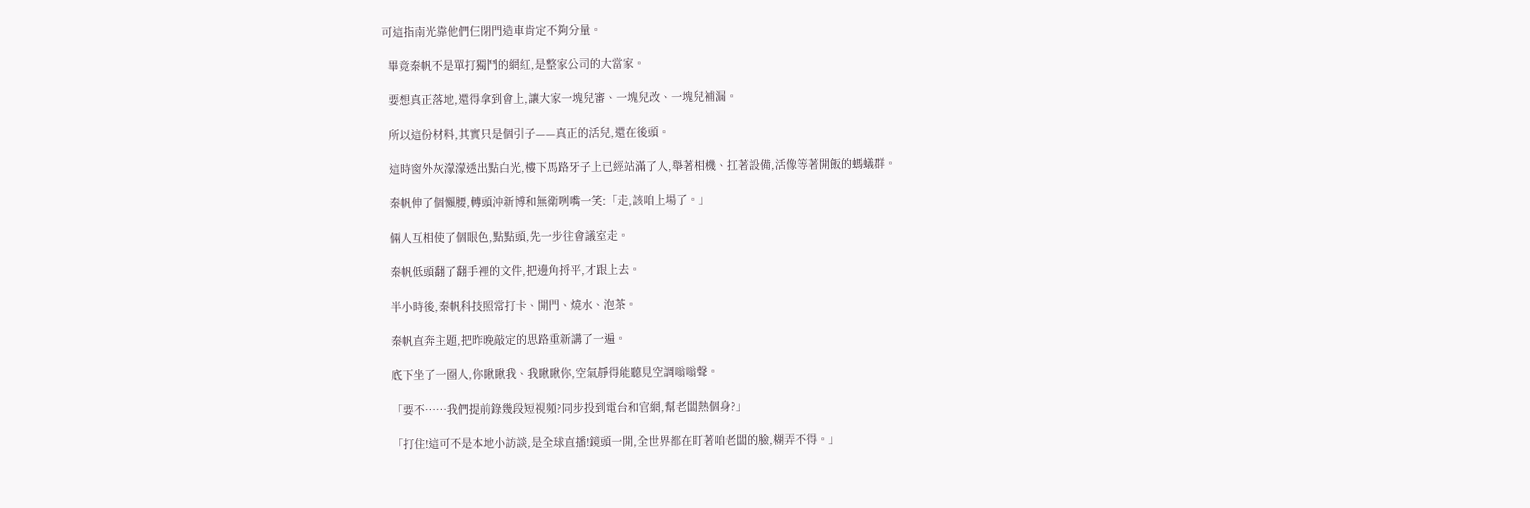可這指南光靠他們仨閉門造車肯定不夠分量。

  畢竟秦帆不是單打獨鬥的網紅,是整家公司的大當家。

  要想真正落地,還得拿到會上,讓大家一塊兒審、一塊兒改、一塊兒補漏。

  所以這份材料,其實只是個引子——真正的活兒,還在後頭。

  這時窗外灰濛濛透出點白光,樓下馬路牙子上已經站滿了人,舉著相機、扛著設備,活像等著開飯的螞蟻群。

  秦帆伸了個懶腰,轉頭沖新博和無衛咧嘴一笑:「走,該咱上場了。」

  倆人互相使了個眼色,點點頭,先一步往會議室走。

  秦帆低頭翻了翻手裡的文件,把邊角捋平,才跟上去。

  半小時後,秦帆科技照常打卡、開門、燒水、泡茶。

  秦帆直奔主題,把昨晚敲定的思路重新講了一遍。

  底下坐了一圈人,你瞅瞅我、我瞅瞅你,空氣靜得能聽見空調嗡嗡聲。

  「要不……我們提前錄幾段短視頻?同步投到電台和官網,幫老闆熱個身?」

  「打住!這可不是本地小訪談,是全球直播!鏡頭一開,全世界都在盯著咱老闆的臉,糊弄不得。」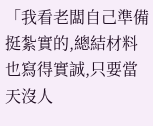「我看老闆自己準備挺紮實的,總結材料也寫得實誠,只要當天沒人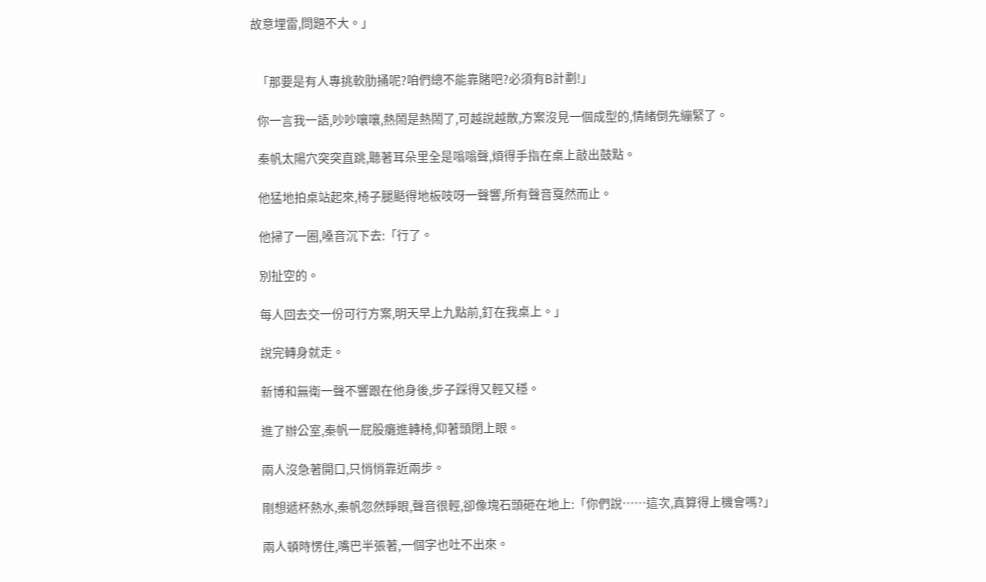故意埋雷,問題不大。」


  「那要是有人專挑軟肋捅呢?咱們總不能靠賭吧?必須有B計劃!」

  你一言我一語,吵吵嚷嚷,熱鬧是熱鬧了,可越說越散,方案沒見一個成型的,情緒倒先繃緊了。

  秦帆太陽穴突突直跳,聽著耳朵里全是嗡嗡聲,煩得手指在桌上敲出鼓點。

  他猛地拍桌站起來,椅子腿颳得地板吱呀一聲響,所有聲音戛然而止。

  他掃了一圈,嗓音沉下去:「行了。

  別扯空的。

  每人回去交一份可行方案,明天早上九點前,釘在我桌上。」

  說完轉身就走。

  新博和無衛一聲不響跟在他身後,步子踩得又輕又穩。

  進了辦公室,秦帆一屁股癱進轉椅,仰著頭閉上眼。

  兩人沒急著開口,只悄悄靠近兩步。

  剛想遞杯熱水,秦帆忽然睜眼,聲音很輕,卻像塊石頭砸在地上:「你們說……這次,真算得上機會嗎?」

  兩人頓時愣住,嘴巴半張著,一個字也吐不出來。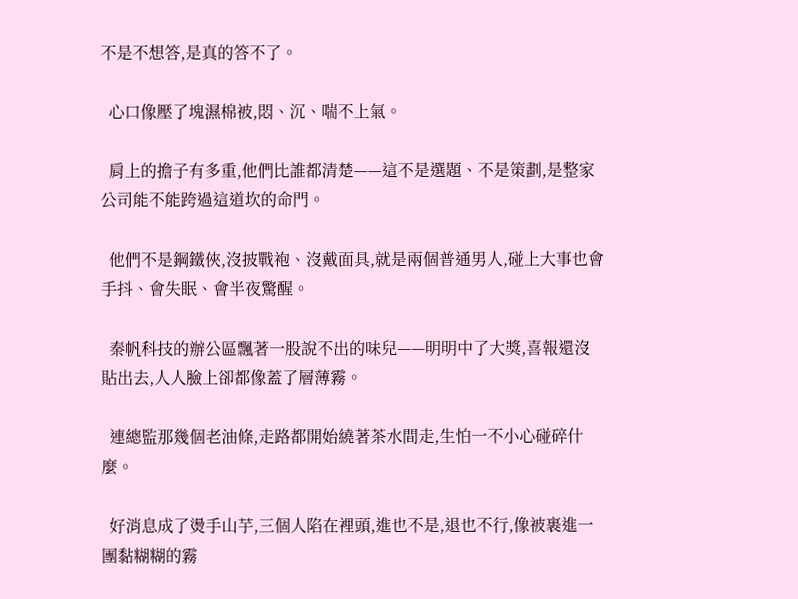不是不想答,是真的答不了。

  心口像壓了塊濕棉被,悶、沉、喘不上氣。

  肩上的擔子有多重,他們比誰都清楚——這不是選題、不是策劃,是整家公司能不能跨過這道坎的命門。

  他們不是鋼鐵俠,沒披戰袍、沒戴面具,就是兩個普通男人,碰上大事也會手抖、會失眠、會半夜驚醒。

  秦帆科技的辦公區飄著一股說不出的味兒——明明中了大獎,喜報還沒貼出去,人人臉上卻都像蓋了層薄霧。

  連總監那幾個老油條,走路都開始繞著茶水間走,生怕一不小心碰碎什麼。

  好消息成了燙手山芋,三個人陷在裡頭,進也不是,退也不行,像被裹進一團黏糊糊的霧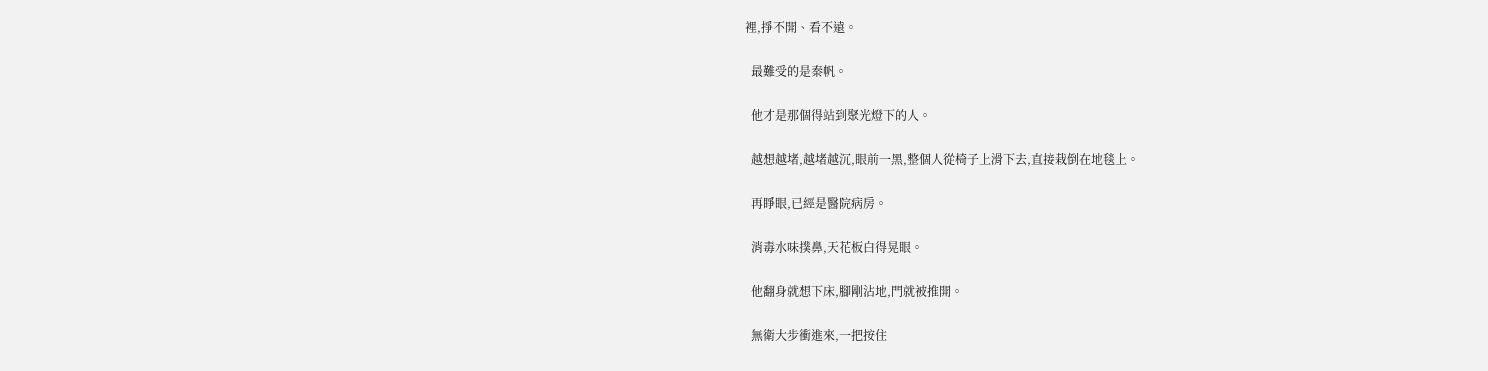裡,掙不開、看不遠。

  最難受的是秦帆。

  他才是那個得站到聚光燈下的人。

  越想越堵,越堵越沉,眼前一黑,整個人從椅子上滑下去,直接栽倒在地毯上。

  再睜眼,已經是醫院病房。

  消毒水味撲鼻,天花板白得晃眼。

  他翻身就想下床,腳剛沾地,門就被推開。

  無衛大步衝進來,一把按住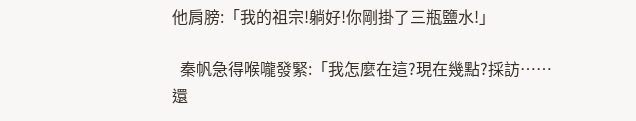他肩膀:「我的祖宗!躺好!你剛掛了三瓶鹽水!」

  秦帆急得喉嚨發緊:「我怎麼在這?現在幾點?採訪……還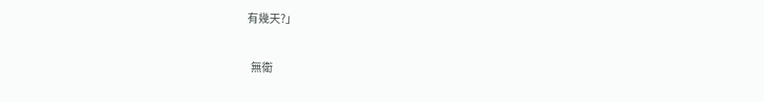有幾天?」

  無衛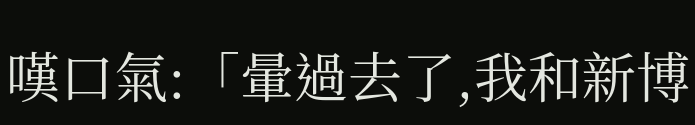嘆口氣:「暈過去了,我和新博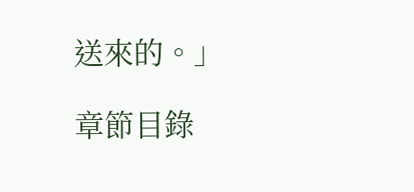送來的。」

章節目錄